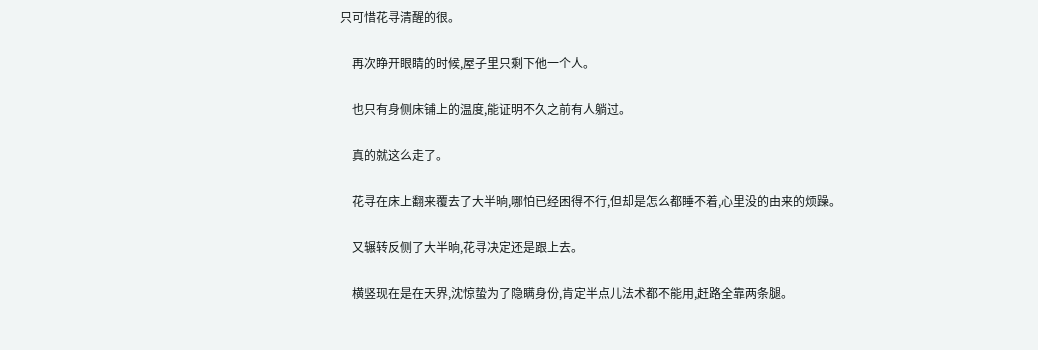只可惜花寻清醒的很。

    再次睁开眼睛的时候,屋子里只剩下他一个人。

    也只有身侧床铺上的温度,能证明不久之前有人躺过。

    真的就这么走了。

    花寻在床上翻来覆去了大半晌,哪怕已经困得不行,但却是怎么都睡不着,心里没的由来的烦躁。

    又辗转反侧了大半晌,花寻决定还是跟上去。

    横竖现在是在天界,沈惊蛰为了隐瞒身份,肯定半点儿法术都不能用,赶路全靠两条腿。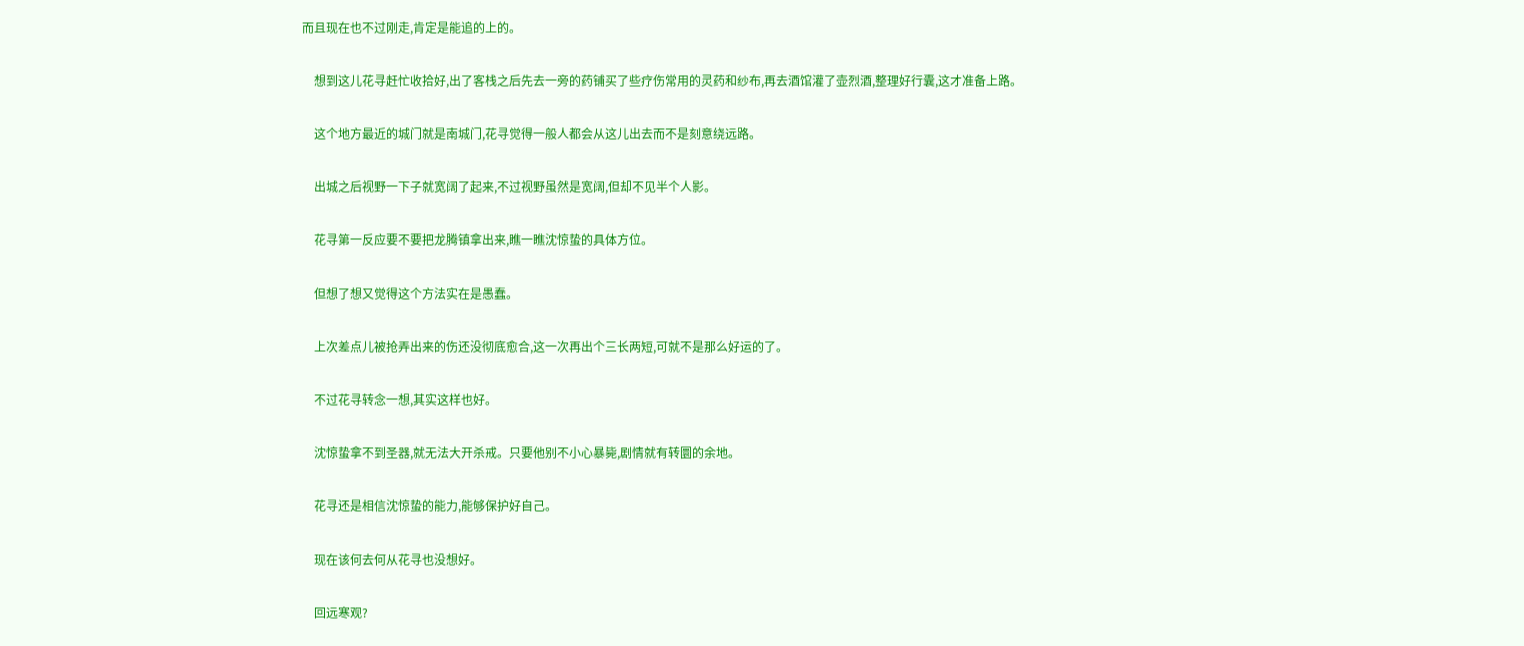而且现在也不过刚走,肯定是能追的上的。

    想到这儿花寻赶忙收拾好,出了客栈之后先去一旁的药铺买了些疗伤常用的灵药和纱布,再去酒馆灌了壶烈酒,整理好行囊,这才准备上路。

    这个地方最近的城门就是南城门,花寻觉得一般人都会从这儿出去而不是刻意绕远路。

    出城之后视野一下子就宽阔了起来,不过视野虽然是宽阔,但却不见半个人影。

    花寻第一反应要不要把龙腾镇拿出来,瞧一瞧沈惊蛰的具体方位。

    但想了想又觉得这个方法实在是愚蠢。

    上次差点儿被抢弄出来的伤还没彻底愈合,这一次再出个三长两短,可就不是那么好运的了。

    不过花寻转念一想,其实这样也好。

    沈惊蛰拿不到圣器,就无法大开杀戒。只要他别不小心暴毙,剧情就有转圜的余地。

    花寻还是相信沈惊蛰的能力,能够保护好自己。

    现在该何去何从花寻也没想好。

    回远寒观?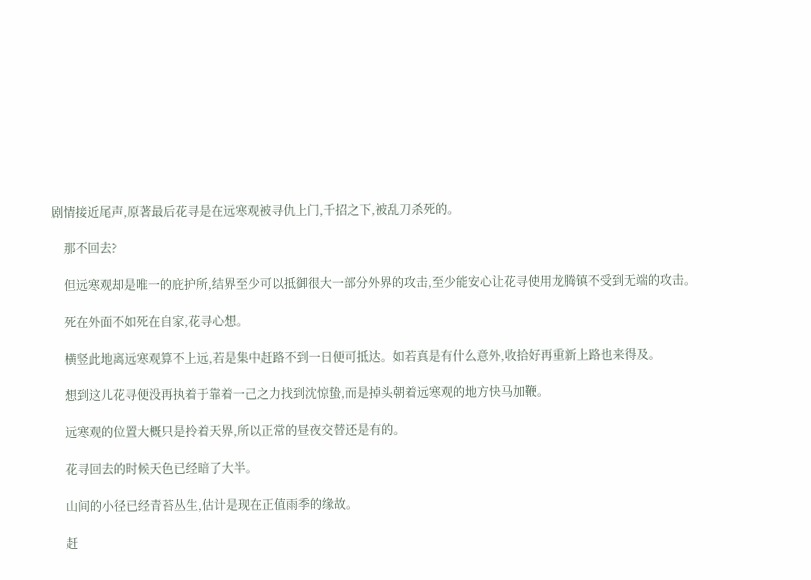剧情接近尾声,原著最后花寻是在远寒观被寻仇上门,千招之下,被乱刀杀死的。

    那不回去?

    但远寒观却是唯一的庇护所,结界至少可以抵御很大一部分外界的攻击,至少能安心让花寻使用龙腾镇不受到无端的攻击。

    死在外面不如死在自家,花寻心想。

    横竖此地离远寒观算不上远,若是集中赶路不到一日便可抵达。如若真是有什么意外,收拾好再重新上路也来得及。

    想到这儿花寻便没再执着于靠着一己之力找到沈惊蛰,而是掉头朝着远寒观的地方快马加鞭。

    远寒观的位置大概只是拎着天界,所以正常的昼夜交替还是有的。

    花寻回去的时候天色已经暗了大半。

    山间的小径已经青苔丛生,估计是现在正值雨季的缘故。

    赶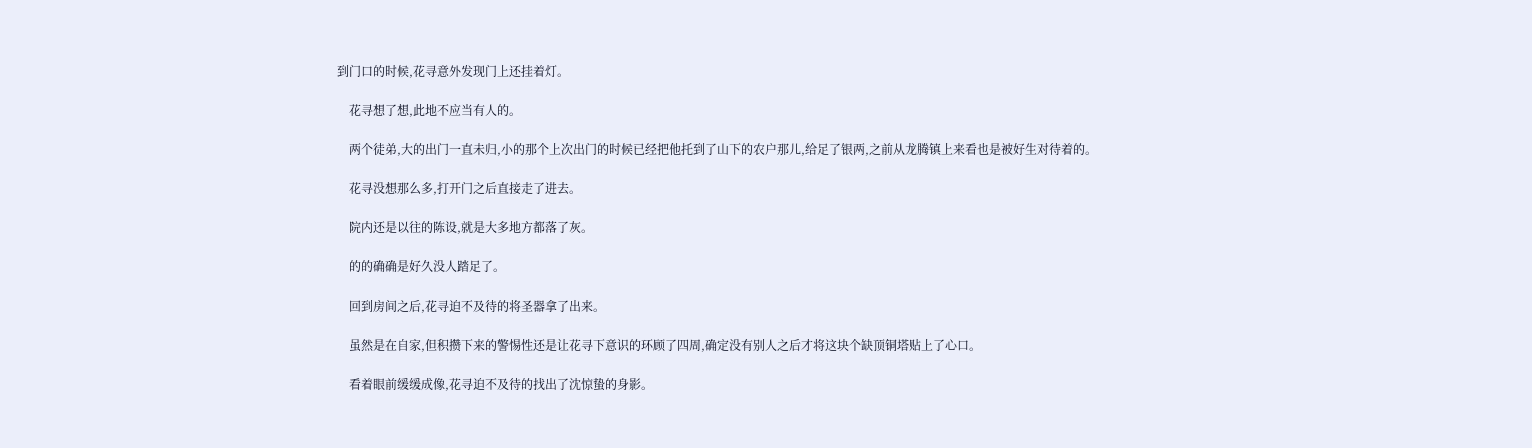到门口的时候,花寻意外发现门上还挂着灯。

    花寻想了想,此地不应当有人的。

    两个徒弟,大的出门一直未归,小的那个上次出门的时候已经把他托到了山下的农户那儿,给足了银两,之前从龙腾镇上来看也是被好生对待着的。

    花寻没想那么多,打开门之后直接走了进去。

    院内还是以往的陈设,就是大多地方都落了灰。

    的的确确是好久没人踏足了。

    回到房间之后,花寻迫不及待的将圣器拿了出来。

    虽然是在自家,但积攒下来的警惕性还是让花寻下意识的环顾了四周,确定没有别人之后才将这块个缺顶铜塔贴上了心口。

    看着眼前缓缓成像,花寻迫不及待的找出了沈惊蛰的身影。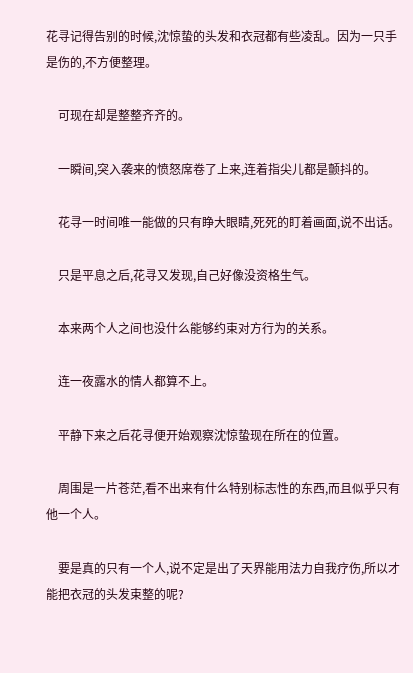花寻记得告别的时候,沈惊蛰的头发和衣冠都有些凌乱。因为一只手是伤的,不方便整理。

    可现在却是整整齐齐的。

    一瞬间,突入袭来的愤怒席卷了上来,连着指尖儿都是颤抖的。

    花寻一时间唯一能做的只有睁大眼睛,死死的盯着画面,说不出话。

    只是平息之后,花寻又发现,自己好像没资格生气。

    本来两个人之间也没什么能够约束对方行为的关系。

    连一夜露水的情人都算不上。

    平静下来之后花寻便开始观察沈惊蛰现在所在的位置。

    周围是一片苍茫,看不出来有什么特别标志性的东西,而且似乎只有他一个人。

    要是真的只有一个人,说不定是出了天界能用法力自我疗伤,所以才能把衣冠的头发束整的呢?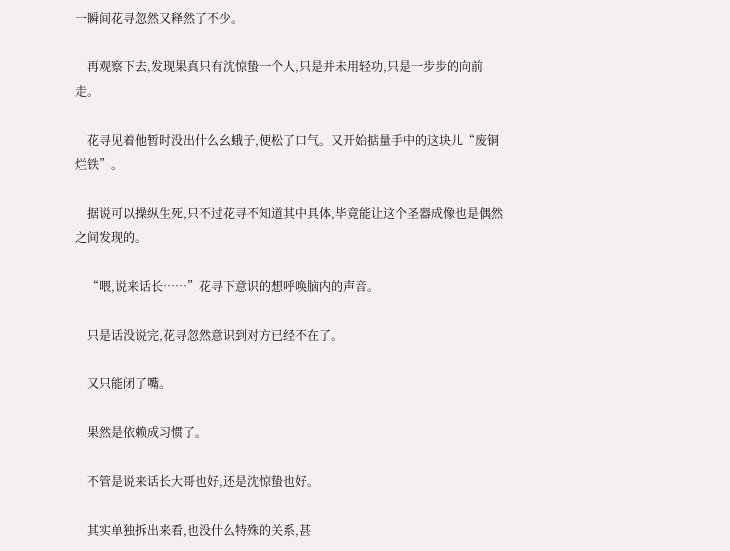一瞬间花寻忽然又释然了不少。

    再观察下去,发现果真只有沈惊蛰一个人,只是并未用轻功,只是一步步的向前走。

    花寻见着他暂时没出什么幺蛾子,便松了口气。又开始掂量手中的这块儿“废铜烂铁”。

    据说可以操纵生死,只不过花寻不知道其中具体,毕竟能让这个圣器成像也是偶然之间发现的。

    “喂,说来话长……”花寻下意识的想呼唤脑内的声音。

    只是话没说完,花寻忽然意识到对方已经不在了。

    又只能闭了嘴。

    果然是依赖成习惯了。

    不管是说来话长大哥也好,还是沈惊蛰也好。

    其实单独拆出来看,也没什么特殊的关系,甚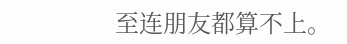至连朋友都算不上。